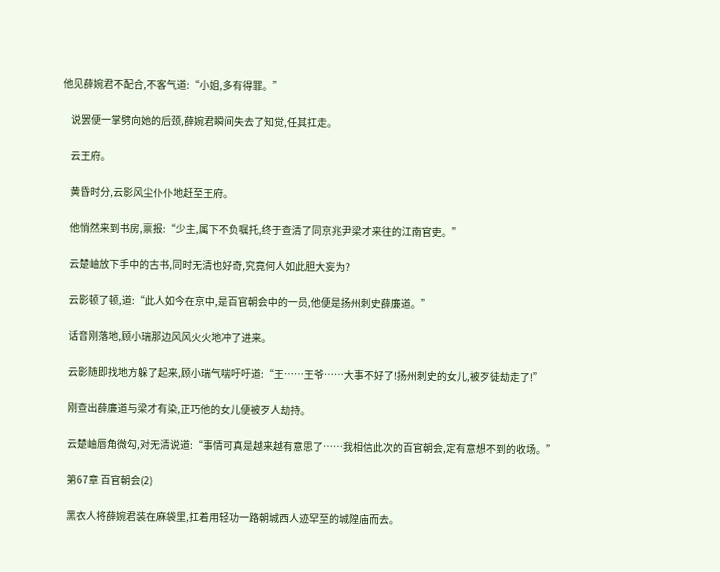他见薛婉君不配合,不客气道:“小姐,多有得罪。”

    说罢便一掌劈向她的后颈,薛婉君瞬间失去了知觉,任其扛走。

    云王府。

    黄昏时分,云影风尘仆仆地赶至王府。

    他悄然来到书房,禀报:“少主,属下不负嘱托,终于查清了同京兆尹梁才来往的江南官吏。”

    云楚岫放下手中的古书,同时无清也好奇,究竟何人如此胆大妄为?

    云影顿了顿,道:“此人如今在京中,是百官朝会中的一员,他便是扬州刺史薛廉道。”

    话音刚落地,顾小瑞那边风风火火地冲了进来。

    云影随即找地方躲了起来,顾小瑞气喘吁吁道:“王……王爷……大事不好了!扬州刺史的女儿,被歹徒劫走了!”

    刚查出薛廉道与梁才有染,正巧他的女儿便被歹人劫持。

    云楚岫唇角微勾,对无清说道:“事情可真是越来越有意思了……我相信此次的百官朝会,定有意想不到的收场。”

    第67章 百官朝会(2)

    黑衣人将薛婉君装在麻袋里,扛着用轻功一路朝城西人迹罕至的城隍庙而去。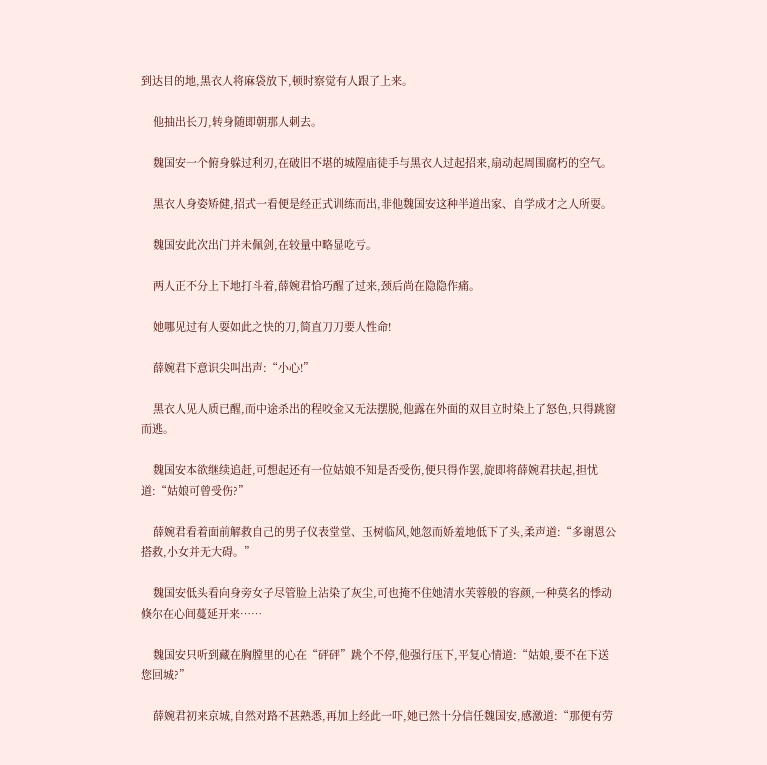到达目的地,黑衣人将麻袋放下,顿时察觉有人跟了上来。

    他抽出长刀,转身随即朝那人刺去。

    魏国安一个俯身躲过利刃,在破旧不堪的城隍庙徒手与黑衣人过起招来,扇动起周围腐朽的空气。

    黑衣人身姿矫健,招式一看便是经正式训练而出,非他魏国安这种半道出家、自学成才之人所耍。

    魏国安此次出门并未佩剑,在较量中略显吃亏。

    两人正不分上下地打斗着,薛婉君恰巧醒了过来,颈后尚在隐隐作痛。

    她哪见过有人耍如此之快的刀,简直刀刀要人性命!

    薛婉君下意识尖叫出声:“小心!”

    黑衣人见人质已醒,而中途杀出的程咬金又无法摆脱,他露在外面的双目立时染上了怒色,只得跳窗而逃。

    魏国安本欲继续追赶,可想起还有一位姑娘不知是否受伤,便只得作罢,旋即将薛婉君扶起,担忧道:“姑娘可曾受伤?”

    薛婉君看着面前解救自己的男子仪表堂堂、玉树临风,她忽而娇羞地低下了头,柔声道:“多谢恩公搭救,小女并无大碍。”

    魏国安低头看向身旁女子尽管脸上沾染了灰尘,可也掩不住她清水芙蓉般的容颜,一种莫名的悸动倏尔在心间蔓延开来……

    魏国安只听到藏在胸膛里的心在“砰砰”跳个不停,他强行压下,平复心情道:“姑娘,要不在下送您回城?”

    薛婉君初来京城,自然对路不甚熟悉,再加上经此一吓,她已然十分信任魏国安,感激道:“那便有劳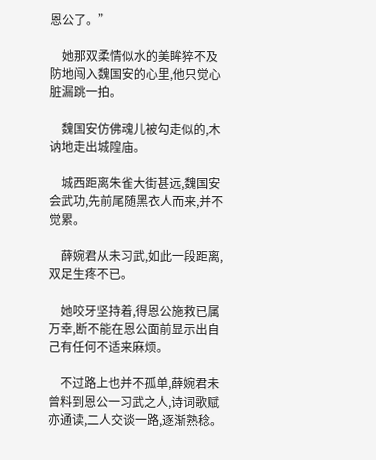恩公了。”

    她那双柔情似水的美眸猝不及防地闯入魏国安的心里,他只觉心脏漏跳一拍。

    魏国安仿佛魂儿被勾走似的,木讷地走出城隍庙。

    城西距离朱雀大街甚远,魏国安会武功,先前尾随黑衣人而来,并不觉累。

    薛婉君从未习武,如此一段距离,双足生疼不已。

    她咬牙坚持着,得恩公施救已属万幸,断不能在恩公面前显示出自己有任何不适来麻烦。

    不过路上也并不孤单,薛婉君未曾料到恩公一习武之人,诗词歌赋亦通读,二人交谈一路,逐渐熟稔。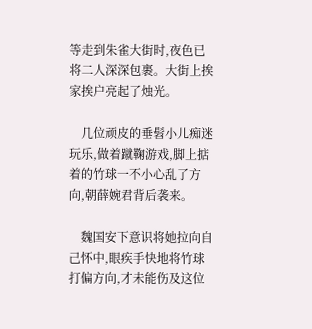等走到朱雀大街时,夜色已将二人深深包裹。大街上挨家挨户亮起了烛光。

    几位顽皮的垂髫小儿痴迷玩乐,做着蹴鞠游戏,脚上掂着的竹球一不小心乱了方向,朝薛婉君背后袭来。

    魏国安下意识将她拉向自己怀中,眼疾手快地将竹球打偏方向,才未能伤及这位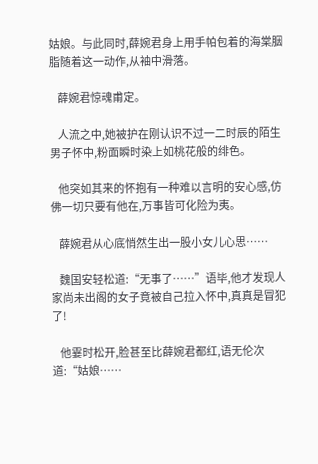姑娘。与此同时,薛婉君身上用手帕包着的海棠胭脂随着这一动作,从袖中滑落。

    薛婉君惊魂甫定。

    人流之中,她被护在刚认识不过一二时辰的陌生男子怀中,粉面瞬时染上如桃花般的绯色。

    他突如其来的怀抱有一种难以言明的安心感,仿佛一切只要有他在,万事皆可化险为夷。

    薛婉君从心底悄然生出一股小女儿心思……

    魏国安轻松道:“无事了……”语毕,他才发现人家尚未出阁的女子竟被自己拉入怀中,真真是冒犯了!

    他霎时松开,脸甚至比薛婉君都红,语无伦次道:“姑娘……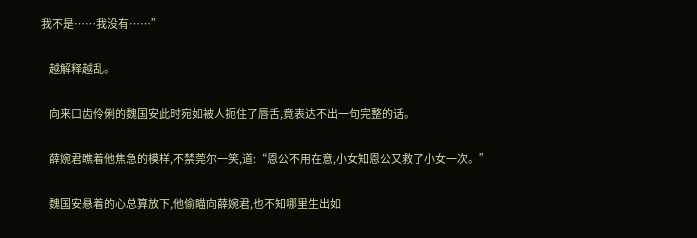我不是……我没有……”

    越解释越乱。

    向来口齿伶俐的魏国安此时宛如被人扼住了唇舌,竟表达不出一句完整的话。

    薛婉君瞧着他焦急的模样,不禁莞尔一笑,道:“恩公不用在意,小女知恩公又救了小女一次。”

    魏国安悬着的心总算放下,他偷瞄向薛婉君,也不知哪里生出如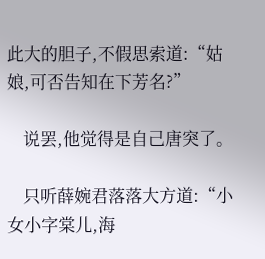此大的胆子,不假思索道:“姑娘,可否告知在下芳名?”

    说罢,他觉得是自己唐突了。

    只听薛婉君落落大方道:“小女小字棠儿,海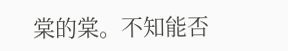棠的棠。不知能否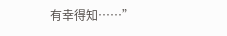有幸得知……”